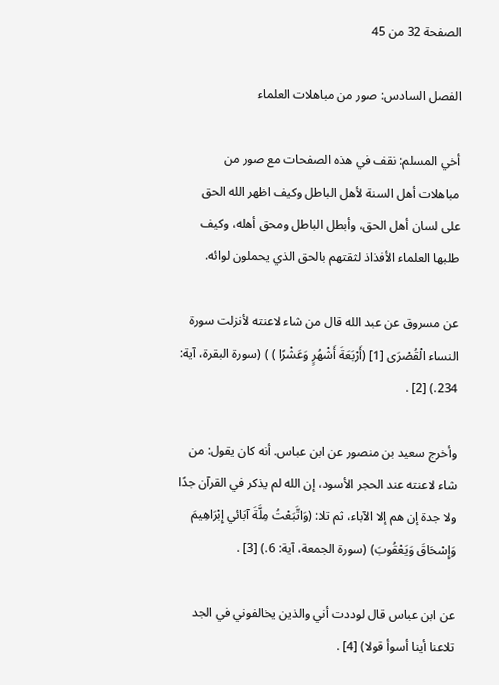الصفحة 32 من 45

الفصل السادس: صور من مباهلات العلماء

أخي المسلم: نقف في هذه الصفحات مع صور من مباهلات أهل السنة لأهل الباطل وكيف اظهر الله الحق على لسان أهل الحق، وأبطل الباطل ومحق أهله، وكيف طلبها العلماء الأفذاذ لثقتهم بالحق الذي يحملون لوائه.

عن مسروق عن عبد الله قال من شاء لاعنته لأنزلت سورة النساء الْقُصْرَى [1] (أَرْبَعَةَ أَشْهُرٍ وَعَشْرًا ) ) (سورة البقرة، آية: 234.) [2] .

وأخرج سعيد بن منصور عن ابن عباس. أنه كان يقول: من شاء لاعنته عند الحجر الأسود، إن الله لم يذكر في القرآن جدًا ولا جدة إن هم إلا الآباء، ثم تلا: (وَاتَّبَعْتُ مِلَّةَ آبَائي إِبْرَاهِيمَ وَإِسْحَاقَ وَيَعْقُوبَ) (سورة الجمعة، آية: 6.) [3] .

عن ابن عباس قال لوددت أني والذين يخالفوني في الجد تلاعنا أينا أسوأ قولا) [4] .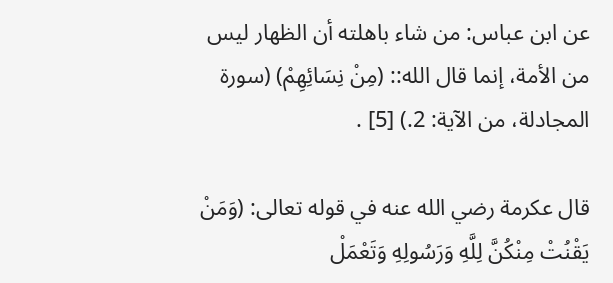عن ابن عباس: من شاء باهلته أن الظهار ليس من الأمة، إنما قال الله:: (مِنْ نِسَائِهِمْ) (سورة المجادلة، من الآية: 2.) [5] .

قال عكرمة رضي الله عنه في قوله تعالى: (وَمَنْ يَقْنُتْ مِنْكُنَّ لِلَّهِ وَرَسُولِهِ وَتَعْمَلْ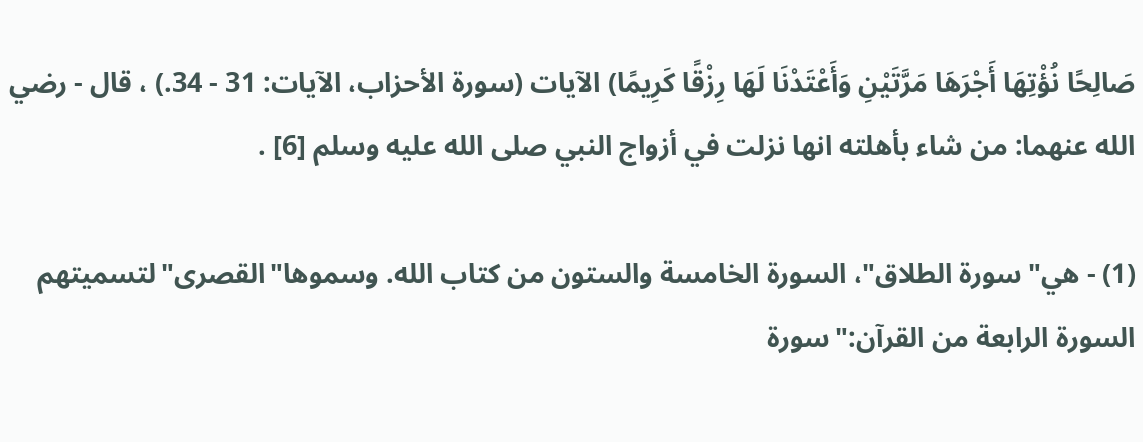صَالِحًا نُؤْتِهَا أَجْرَهَا مَرَّتَيْنِ وَأَعْتَدْنَا لَهَا رِزْقًا كَرِيمًا) الآيات (سورة الأحزاب، الآيات: 31 - 34.) ، قال - رضي الله عنهما: من شاء بأهلته انها نزلت في أزواج النبي صلى الله عليه وسلم [6] .

(1) - هي"سورة الطلاق"، السورة الخامسة والستون من كتاب الله. وسموها"القصرى"لتسميتهم السورة الرابعة من القرآن:"سورة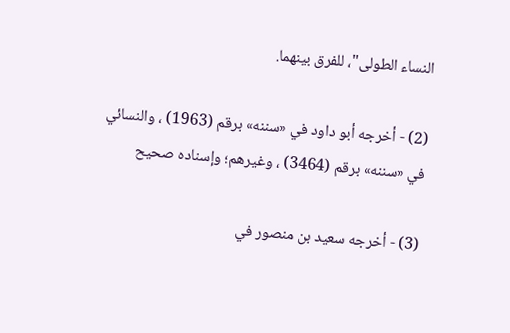النساء الطولى"، للفرق بينهما.

(2) - أخرجه أبو داود في «سننه» برقم (1963) ، والنسائي في «سننه» برقم (3464) ، وغيرهم؛ وإسناده صحيح

(3) - أخرجه سعيد بن منصور في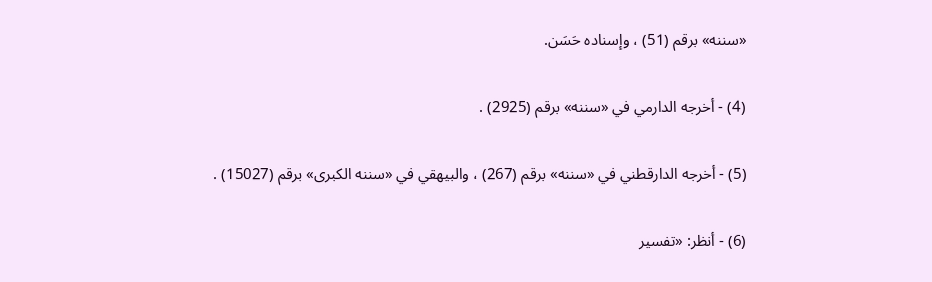«سننه» برقم (51) ، وإسناده حَسَن.

(4) - أخرجه الدارمي في «سننه» برقم (2925) .

(5) - أخرجه الدارقطني في «سننه» برقم (267) ، والبيهقي في «سننه الكبرى» برقم (15027) .

(6) - أنظر: «تفسير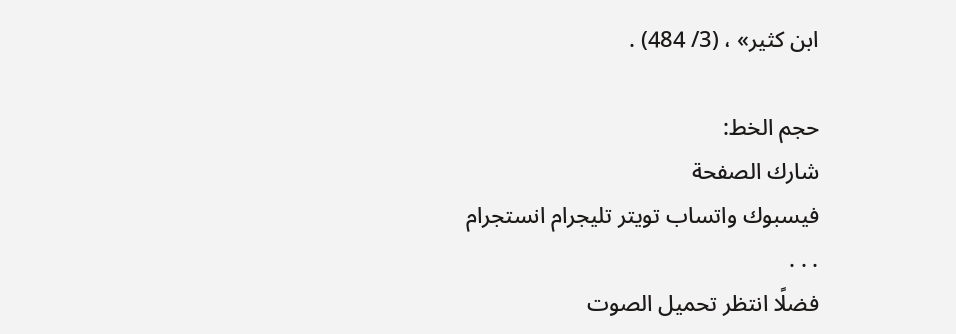ابن كثير» ، (3/ 484) .

حجم الخط:
شارك الصفحة
فيسبوك واتساب تويتر تليجرام انستجرام
. . .
فضلًا انتظر تحميل الصوت